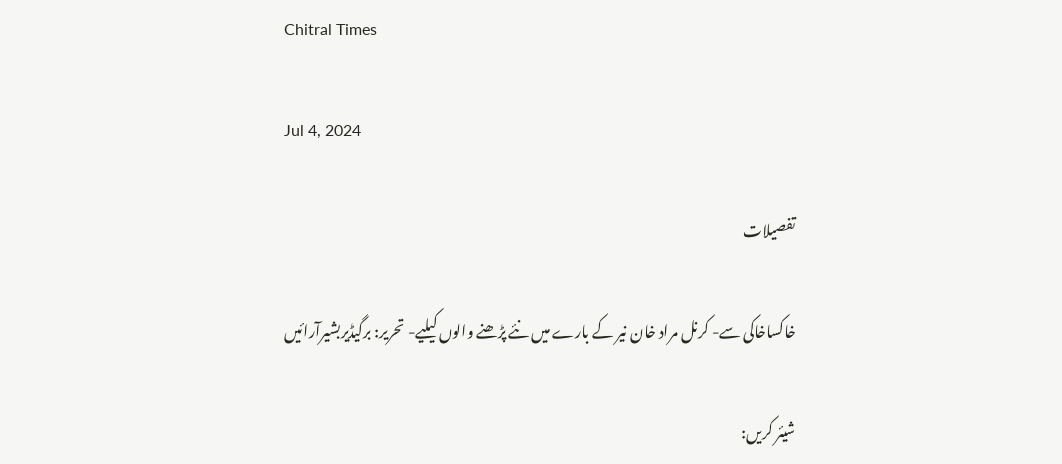Chitral Times

Jul 4, 2024

تفصيلات

خاکساخاکی سے- کرنل مراد خان نیر کے بارے میں نئے پڑھنے والوں کیلیے- تحریر: برگیڈیربشیرآرائیں

شیئر کریں: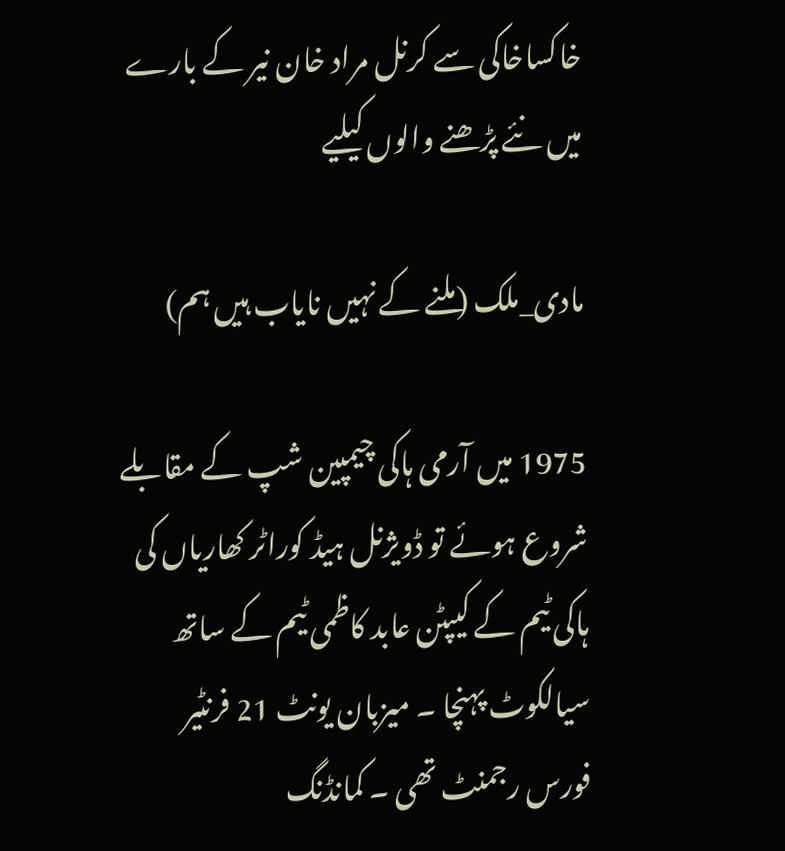خاکساخاکی سے کرنل مراد خان نیر کے بارے میں نئے پڑھنے والوں کیلیے

مادی_ملک (ملنے کے نہیں نایاب ہیں ہم)

1975 میں آرمی ہاکی چیمپین شپ کے مقابلے شروع ہوئے تو ڈویژنل ہیڈ کوراٹر کھاریاں کی ہاکی ٹیم کے کیپٹن عابد کاظمی ٹیم کے ساتھ سیالکوٹ پہنچا ۔ میزبان یونٹ 21 فرنٹیر فورس رجمنٹ تھی ۔ کمانڈنگ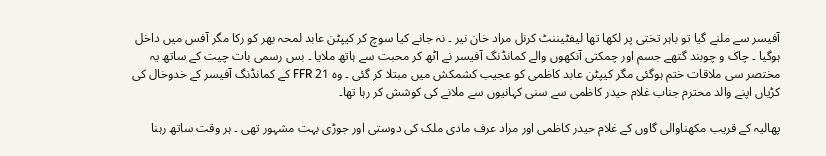آفیسر سے ملنے گیا تو باہر تختی پر لکھا تھا لیفٹیننٹ کرنل مراد خان نیر ۔ نہ جانے کیا سوچ کر کیپٹن عابد لمحہ بھر کو رکا مگر آفس میں داخل ہوگیا ۔ چاک و چوبند گتھے جسم اور چمکتی آنکھوں والے کمانڈنگ آفیسر نے اٹھ کر محبت سے ہاتھ ملایا ۔ بس رسمی بات چیت کے ساتھ یہ مختصر سی ملاقات ختم ہوگئی مگر کیپٹن عابد کاظمی کو عجیب کشمکش میں مبتلا کر گئی ۔ وہ 21 FFR کے کمانڈنگ آفیسر کے خدوخال کی کڑیاں اپنے والد محترم جناب غلام حیدر کاظمی سے سنی کہانیوں سے ملانے کی کوشش کر رہا تھا۔

پھالیہ کے قریب مکھناوالی گاوں کے غلام حیدر کاظمی اور مراد عرف مادی ملک کی دوستی اور جوڑی بہت مشہور تھی ۔ ہر وقت ساتھ رہنا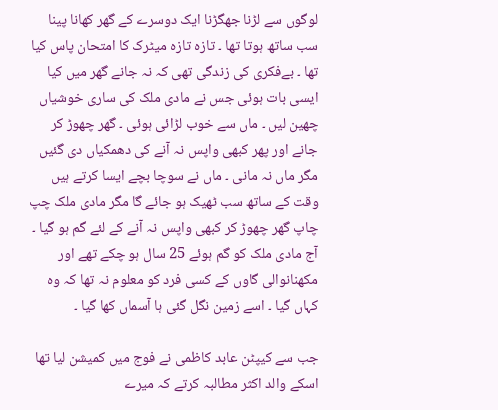لوگوں سے لڑنا جھگڑنا ایک دوسرے کے گھر کھانا پینا سب ساتھ ہوتا تھا ۔ تازہ تازہ میٹرک کا امتحان پاس کیا تھا ۔ بےفکری کی زندگی تھی کہ نہ جانے گھر میں کیا ایسی بات ہوئی جس نے مادی ملک کی ساری خوشیاں چھین لیں ۔ ماں سے خوب لڑائی ہوئی ۔ گھر چھوڑ کر جانے اور پھر کبھی واپس نہ آنے کی دھمکیاں دی گئیں مگر ماں نہ مانی ۔ ماں نے سوچا بچے ایسا کرتے ہیں وقت کے ساتھ سب ٹھیک ہو جائے گا مگر مادی ملک چپ چاپ گھر چھوڑ کر کبھی واپس نہ آنے کے لئے گم ہو گیا ۔ آج مادی ملک کو گم ہوئے 25 سال ہو چکے تھے اور مکھنانوالی گاوں کے کسی فرد کو معلوم نہ تھا کہ وہ کہاں گیا ۔ اسے زمین نگل گئی ہا آسماں کھا گیا ۔

جب سے کیپٹن عابد کاظمی نے فوج میں کمیشن لیا تھا اسکے والد اکثر مطالبہ کرتے کہ میرے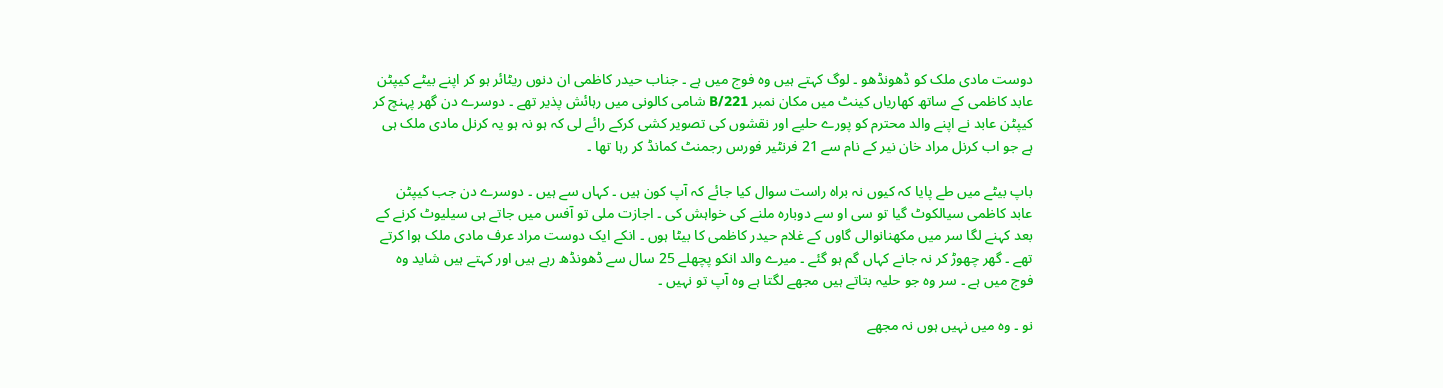دوست مادی ملک کو ڈھونڈھو ۔ لوگ کہتے ہیں وہ فوج میں ہے ۔ جناب حیدر کاظمی ان دنوں ریٹائر ہو کر اپنے بیٹے کیپٹن عابد کاظمی کے ساتھ کھاریاں کینٹ میں مکان نمبر B/221 شامی کالونی میں رہائش پذیر تھے ۔ دوسرے دن گھر پہنچ کر کیپٹن عابد نے اپنے والد محترم کو پورے حلیے اور نقشوں کی تصویر کشی کرکے رائے لی کہ ہو نہ ہو یہ کرنل مادی ملک ہی ہے جو اب کرنل مراد خان نیر کے نام سے 21 فرنٹیر فورس رجمنٹ کمانڈ کر رہا تھا ۔

باپ بیٹے میں طے پایا کہ کیوں نہ براہ راست سوال کیا جائے کہ آپ کون ہیں ۔ کہاں سے ہیں ۔ دوسرے دن جب کیپٹن عابد کاظمی سیالکوٹ گیا تو سی او سے دوبارہ ملنے کی خواہش کی ۔ اجازت ملی تو آفس میں جاتے ہی سیلیوٹ کرنے کے بعد کہنے لگا سر میں مکھنانوالی گاوں کے غلام حیدر کاظمی کا بیٹا ہوں ۔ انکے ایک دوست مراد عرف مادی ملک ہوا کرتے تھے ۔ گھر چھوڑ کر نہ جانے کہاں گم ہو گئے ۔ میرے والد انکو پچھلے 25 سال سے ڈھونڈھ رہے ہیں اور کہتے ہیں شاید وہ فوج میں ہے ۔ سر وہ جو حلیہ بتاتے ہیں مجھے لگتا ہے وہ آپ تو نہیں ۔

نو ۔ وہ میں نہیں ہوں نہ مجھے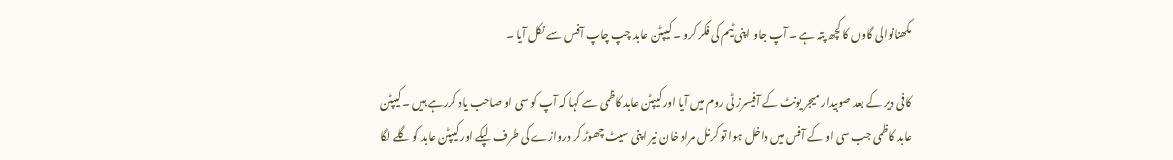مکھنانوالی گاوں کا کچھ پتہ ہے ۔ آپ جاو اپنی ٹیم کی فکر کرو ۔ کیپٹن عابد چپ چاپ آفس سے نکل آیا ۔

کافی دیر کے بعد صوبیدار میجر یونٹ کے آفیسرز ٹی روم میں آیا اور کیپٹن عابد کاظمی سے کہا کہ آپ کو سی او صاحب یاد کررہے ہیں ۔ کیپٹن عابد کاظمی جب سی او کے آفس میں داخل ہوا تو کرنل مراد خان نیر اپنی سیٹ چھوڑ کر دروازے کی طرف لپکے اور کیپٹن عابد کو گلے لگا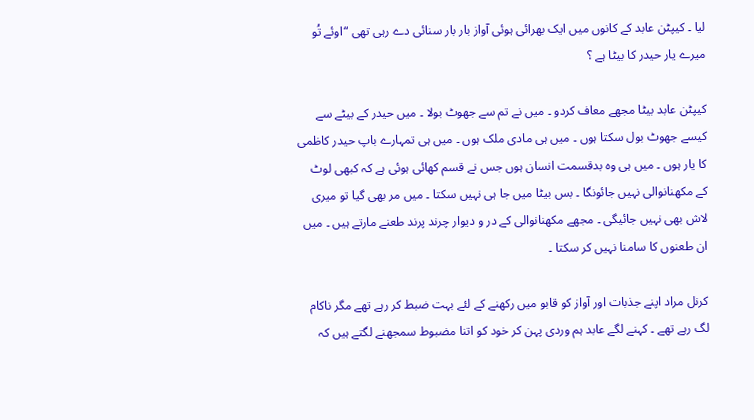لیا ۔ کیپٹن عابد کے کانوں میں ایک بھرائی ہوئی آواز بار بار سنائی دے رہی تھی “اوئے تُو میرے یار حیدر کا بیٹا ہے ؟

کیپٹن عابد بیٹا مجھے معاف کردو ۔ میں نے تم سے جھوٹ بولا ۔ میں حیدر کے بیٹے سے کیسے جھوٹ بول سکتا ہوں ۔ میں ہی مادی ملک ہوں ۔ میں ہی تمہارے باپ حیدر کاظمی کا یار ہوں ۔ میں ہی وہ بدقسمت انسان ہوں جس نے قسم کھائی ہوئی ہے کہ کبھی لوٹ کے مکھنانوالی نہیں جائونگا ۔ بس بیٹا میں جا ہی نہیں سکتا ۔ میں مر بھی گیا تو میری لاش بھی نہیں جائیگی ۔ مجھے مکھنانوالی کے در و دیوار چرند پرند طعنے مارتے ہیں ۔ میں ان طعنوں کا سامنا نہیں کر سکتا ۔

کرنل مراد اپنے جذبات اور آواز کو قابو میں رکھنے کے لئے بہت ضبط کر رہے تھے مگر ناکام لگ رہے تھے ۔ کہنے لگے عابد ہم وردی پہن کر خود کو اتنا مضبوط سمجھنے لگتے ہیں کہ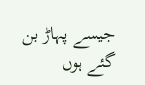جیسے پہاڑ بن گئے ہوں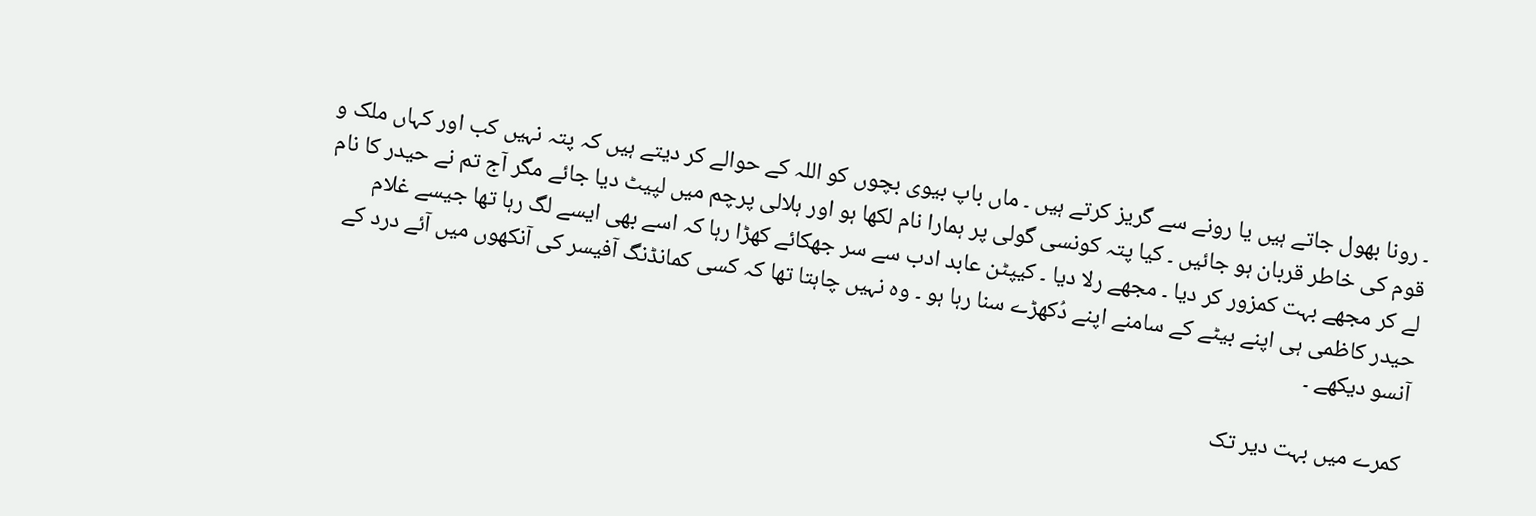۔ رونا بھول جاتے ہیں یا رونے سے گریز کرتے ہیں ۔ ماں باپ بیوی بچوں کو اللہ کے حوالے کر دیتے ہیں کہ پتہ نہیں کب اور کہاں ملک و قوم کی خاطر قربان ہو جائیں ۔ کیا پتہ کونسی گولی پر ہمارا نام لکھا ہو اور ہلالی پرچم میں لپیٹ دیا جائے مگر آج تم نے حیدر کا نام لے کر مجھے بہت کمزور کر دیا ۔ مجھے رلا دیا ۔ کیپٹن عابد ادب سے سر جھکائے کھڑا رہا کہ اسے بھی ایسے لگ رہا تھا جیسے غلام حیدر کاظمی ہی اپنے بیٹے کے سامنے اپنے دُکھڑے سنا رہا ہو ۔ وہ نہیں چاہتا تھا کہ کسی کمانڈنگ آفیسر کی آنکھوں میں آئے درد کے آنسو دیکھے ۔

کمرے میں بہت دیر تک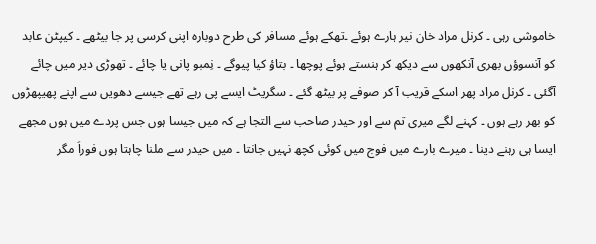خاموشی رہی ۔ کرنل مراد خان نیر ہارے ہوئے ۔تھکے ہوئے مسافر کی طرح دوبارہ اپنی کرسی پر جا بیٹھے ۔ کیپٹن عابد کو آنسوؤں بھری آنکھوں سے دیکھ کر ہنستے ہوئے پوچھا ۔ بتاؤ کیا پیوگے ۔ نِمبو پانی یا چائے ۔ تھوڑی دیر میں چائے آگئی ۔ کرنل مراد پھر اسکے قریب آ کر صوفے پر بیٹھ گئے ۔ سگریٹ ایسے پی رہے تھے جیسے دھویں سے اپنے پھیپھڑوں کو بھر رہے ہوں ۔ کہنے لگے میری تم سے اور حیدر صاحب سے التجا ہے کہ میں جیسا ہوں جس پردے میں ہوں مجھے ایسا ہی رہنے دینا ۔ میرے بارے میں فوج میں کوئی کچھ نہیں جانتا ۔ میں حیدر سے ملنا چاہتا ہوں فوراَ مگر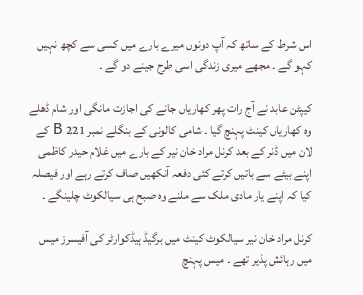اس شرط کے ساتھ کہ آپ دونوں میرے بارے میں کسی سے کچھ نہیں کہو گے ۔ مجھے میری زندگی اسی طرح جینے دو گے ۔

کیپٹن عابد نے آج رات پھر کھاریاں جانے کی اجازت مانگی اور شام ڈھلے وہ کھاریاں کینٹ پہنچ گیا ۔ شامی کالونی کے بنگلے نمبر 221 B کے لان میں ڈنر کے بعد کرنل مراد خان نیر کے بارے میں غلام حیدر کاظمی اپنے بیٹے سے باتیں کرتے کئی دفعہ آنکھیں صاف کرتے رہے اور فیصلہ کیا کہ اپنے یار مادی ملک سے ملنے وہ صبح ہی سیالکوٹ چلینگے ۔

کرنل مراد خان نیر سیالکوٹ کینٹ میں برگیڈ ہیڈکوارٹر کی آفیسرز میس میں رہائش پذیر تھے ۔ میس پہنچ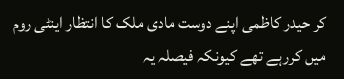کر حیدر کاظمی اپنے دوست مادی ملک کا انتظار اینٹی روم میں کررہے تھے کیونکہ فیصلہ یہ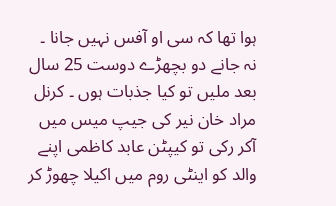ہوا تھا کہ سی او آفس نہیں جانا ۔ نہ جانے دو بچھڑے دوست 25 سال بعد ملیں تو کیا جذبات ہوں ۔ کرنل مراد خان نیر کی جیپ میس میں آکر رکی تو کیپٹن عابد کاظمی اپنے والد کو اینٹی روم میں اکیلا چھوڑ کر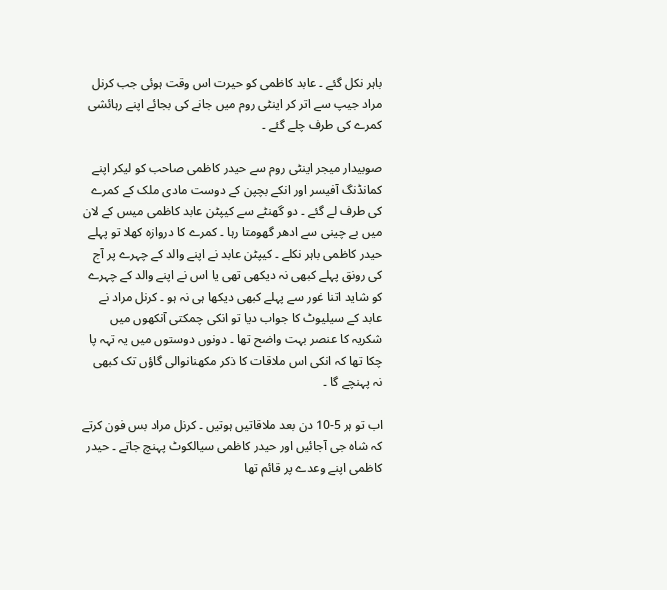باہر نکل گئے ۔ عابد کاظمی کو حیرت اس وقت ہوئی جب کرنل مراد جیپ سے اتر کر اینٹی روم میں جانے کی بجائے اپنے رہائشی کمرے کی طرف چلے گئے ۔

صوبیدار میجر اینٹی روم سے حیدر کاظمی صاحب کو لیکر اپنے کمانڈنگ آفیسر اور انکے بچپن کے دوست مادی ملک کے کمرے کی طرف لے گئے ۔ دو گھنٹے سے کیپٹن عابد کاظمی میس کے لان میں بے چینی سے ادھر گھومتا رہا ۔ کمرے کا دروازہ کھلا تو پہلے حیدر کاظمی باہر نکلے ۔ کیپٹن عابد نے اپنے والد کے چہرے پر آج کی رونق پہلے کبھی نہ دیکھی تھی یا اس نے اپنے والد کے چہرے کو شاید اتنا غور سے پہلے کبھی دیکھا ہی نہ ہو ۔ کرنل مراد نے عابد کے سیلیوٹ کا جواب دیا تو انکی چمکتی آنکھوں میں شکریہ کا عنصر بہت واضح تھا ۔ دونوں دوستوں میں یہ تہہ پا چکا تھا کہ انکی اس ملاقات کا ذکر مکھنانوالی گاؤں تک کبھی نہ پہنچے گا ۔

اب تو ہر 5-10 دن بعد ملاقاتیں ہوتیں ۔ کرنل مراد بس فون کرتے کہ شاہ جی آجائیں اور حیدر کاظمی سیالکوٹ پہنچ جاتے ۔ حیدر کاظمی اپنے وعدے پر قائم تھا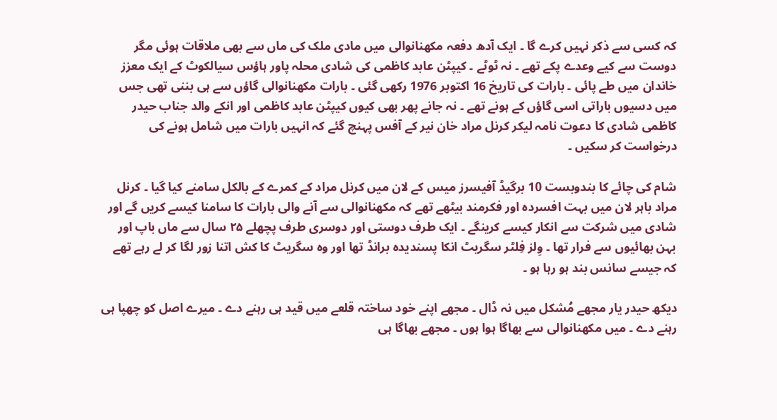کہ کسی سے ذکر نہیں کرے گا ۔ ایک آدھ دفعہ مکھنانوالی میں مادی ملک کی ماں سے بھی ملاقات ہوئی مگر دوست سے کیے وعدے پکے تھے ۔ نہ ٹوٹے ۔ کیپٹن عابد کاظمی کی شادی محلہ پاور ہاؤس سیالکوٹ کے ایک معزز خاندان میں طے پائی ۔ بارات کی تاریخ 16 اکتوبر 1976 رکھی گئی ۔ بارات مکھنانوالی گاؤں سے ہی بننی تھی جس میں دسیوں باراتی اسی گاؤں کے ہونے تھے ۔ نہ جانے پھر بھی کیوں کیپٹن عابد کاظمی اور انکے والد جناب حیدر کاظمی شادی کا دعوت نامہ لیکر کرنل مراد خان نیر کے آفس پہنچ گئے کہ انہیں بارات میں شامل ہونے کی درخواست کر سکیں ۔

شام کی چائے کا بندوبست 10 برگیڈ آفیسرز میس کے لان میں کرنل مراد کے کمرے کے بالکل سامنے کیا گیا ۔ کرنل مراد باہر لان میں بہت افسردہ اور فکرمند بیٹھے تھے کہ مکھنانوالی سے آنے والی بارات کا سامنا کیسے کریں گے اور شادی میں شرکت سے انکار کیسے کرینگے ۔ ایک طرف دوستی اور دوسری طرف پچھلے ٢۵ سال سے ماں باپ اور بہن بھائیوں سے فرار تھا ۔ وِلز فِلٹر سگریٹ انکا پسندیدہ برانڈ تھا اور وہ سگریٹ کا کش اتنا زور لگا کر لے رہے تھے کہ جیسے سانس بند ہو رہا ہو ۔

دیکھ حیدر یار مجھے مُشکل میں نہ ڈال ۔ مجھے اپنے خود ساختہ قلعے میں قید ہی رہنے دے ۔ میرے اصل کو چھپا ہی رہنے دے ۔ میں مکھنانوالی سے بھاگا ہوا ہوں ۔ مجھے بھاگا ہی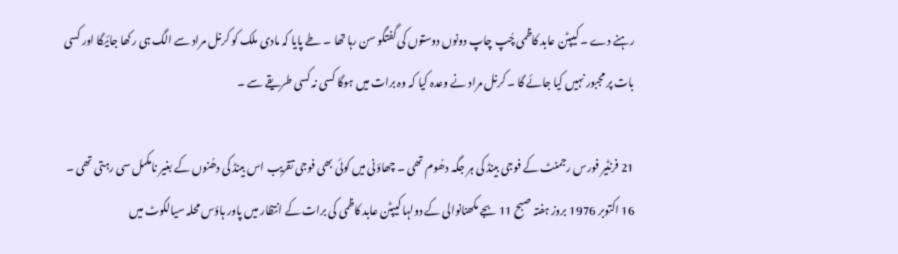رہنے دے ۔ کیپٹن عابد کاظمی چُپ چاپ دونوں دوستوں کی گفتگو سن رہا تھا ۔ طے پایا کہ مادی ملک کو کرنل مراد سے الگ ہی رکھا جائیگا اور کسی بات پر مجبور نہیں کیا جائے گا ۔ کرنل مراد نے وعدہ کیا کہ وہ برات میں ہوگا کسی نہ کسی طریقے سے ۔

21 فرنٹیر فورس رجمنٹ کے فوجی بینڈ کی ہر جگہ دھُوم تھی ۔ چھاؤنی میں کوئی بھی فوجی تقریب اس بینڈ کی دھُنوں کے بغیر نامکمل سی رہتی تھی ۔ 16 اکتوبر 1976 بروز ہفتہ صبح 11 بجے مکھنانوالی کے دولہا کیپٹن عابد کاظمی کی برات کے انتظار میں پاور ہاؤس محلہ سیالکوٹ میں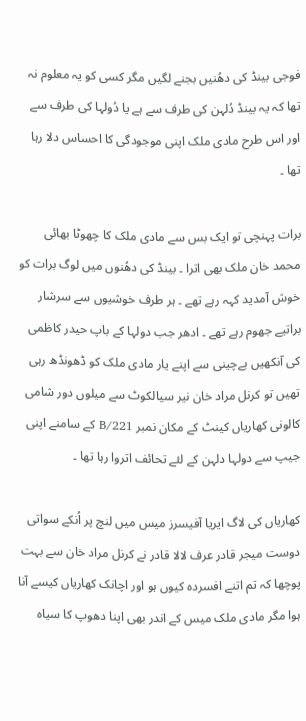فوجی بینڈ کی دھُنیں بجنے لگیں مگر کسی کو یہ معلوم نہ تھا کہ یہ بینڈ دُلہن کی طرف سے ہے یا دُولہا کی طرف سے اور اس طرح مادی ملک اپنی موجودگی کا احساس دلا رہا تھا ۔

برات پہنچی تو ایک بس سے مادی ملک کا چھوٹا بھائی محمد خان ملک بھی اترا ۔ بینڈ کی دھُنوں میں لوگ برات کو خوش آمدید کہہ رہے تھے ۔ ہر طرف خوشیوں سے سرشار براتیے جھوم رہے تھے ۔ ادھر جب دولہا کے باپ حیدر کاظمی کی آنکھیں بےچینی سے اپنے یار مادی ملک کو ڈھونڈھ رہی تھیں تو کرنل مراد خان نیر سیالکوٹ سے میلوں دور شامی کالونی کھاریاں کینٹ کے مکان نمبر 221/B کے سامنے اپنی جیپ سے دولہا دلہن کے لئے تحائف اتروا رہا تھا ۔

کھاریاں کی لاگ ایریا آفیسرز میس میں لنچ پر اُنکے سواتی دوست میجر قادر عرف لالا قادر نے کرنل مراد خان سے بہت پوچھا کہ تم اتنے افسردہ کیوں ہو اور اچانک کھاریاں کیسے آنا ہوا مگر مادی ملک میس کے اندر بھی اپنا دھوپ کا سیاہ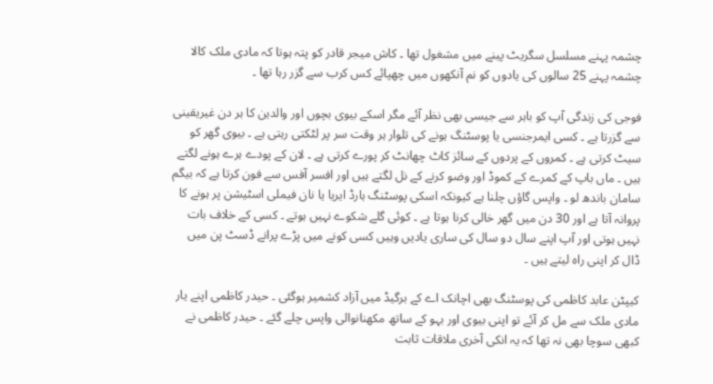چشمہ پہنے مسلسل سگریٹ پینے میں مشغول تھا ۔ کاش میجر قادر کو پتہ ہوتا کہ مادی ملک کالا چشمہ پہنے 25 سالوں کی یادوں کو نم آنکھوں میں چھپائے کس کرب سے گزر رہا تھا ۔

فوجی کی زندگی آپ کو باہر سے جیسی بھی نظر آئے مگر اسکے بیوی بچوں اور والدین کا ہر دن غیریقینی سے گزرتا ہے ۔ کسی ایمرجنسی یا پوسٹنگ ہونے کی تلوار ہر وقت سر پر لٹکتی رہتی ہے ۔ بیوی گھر کو سیٹ کرتی ہے ۔ کمروں کے پردوں کے سائز کاٹ چھانٹ کر پورے کرتی ہے ۔ لان کے پودے ہرے ہونے لگتے ہیں ۔ ماں باپ کے کمرے کے کموڈ اور وضو کرنے کے نل لگتے ہیں اور افسر آفس سے فون کرتا ہے کہ بیگم سامان باندھ لو ۔ واپس گاؤں چلنا ہے کیونکہ اسکی پوسٹنگ ہارڈ ایریا یا نان فیملی اسٹیشن پر ہونے کا پروانہ آتا ہے اور 30 دن میں گھر خالی کرنا ہوتا ہے ۔ کوئی گلے شکوے نہیں ہوتے ۔ کسی کے خلاف بات نہیں ہوتی اور آپ اپنے سال دو سال کی ساری یادیں وہیں کسی کونے میں پڑے پرانے ڈسٹ پن میں ڈال کر اپنی راہ لیتے ہیں ۔

کیپٹن عابد کاظمی کی پوسٹنگ بھی اچانک اے کے برگیڈ میں آزاد کشمیر ہوگئی ۔ حیدر کاظمی اپنے یار مادی ملک سے مل کر آئے تو اپنی بیوی اور بہو کے ساتھ مکھنانوالی واپس چلے گئے ۔ حیدر کاظمی نے کبھی سوچا بھی نہ تھا کہ یہ انکی آخری ملاقات ثابت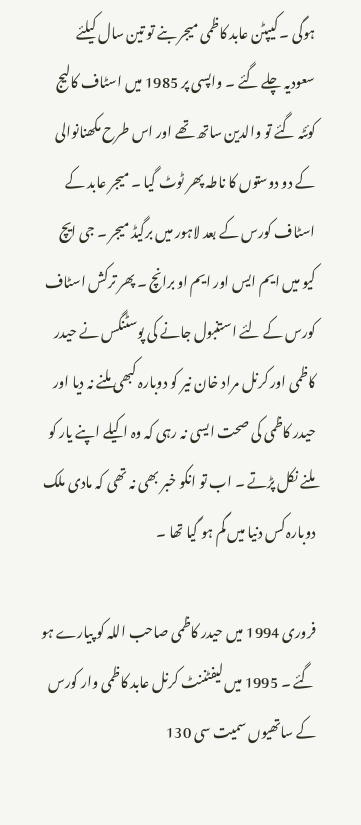ہوگی ۔ کیپٹن عابد کاظمی میجر بنے تو تین سال کیلئے سعودیہ چلے گئے ۔ واپسی پر 1985 میں اسٹاف کالیج کوئٹہ گئے تو والدین ساتھ تھے اور اس طرح مکھنانوالی کے دو دوستوں کا ناطہ پھر ٹوٹ گیا ۔ میجر عابد کے اسٹاف کورس کے بعد لاہور میں برگیڈ میجر ۔ جی ایچ کیو میں ایم ایس اور ایم او برانچ ۔ پھر ترکش اسٹاف کورس کے لئے استنبول جانے کی پوسٹنگس نے حیدر کاظمی اور کرنل مراد خان نیر کو دوبارہ کبھی ملنے نہ دیا اور حیدر کاظمی کی صحت ایسی نہ رہی کہ وہ اکیلے اپنے یار کو ملنے نکل پڑتے ۔ اب تو انکو خبر بھی نہ تھی کہ مادی ملک دوبارہ کس دنیا میں گم ہو گیا تھا ۔

فروری 1994 میں حیدر کاظمی صاحب اللہ کو پیارے ہو گئے ۔ 1995 میں لیفٹننٹ کرنل عابد کاظمی وار کورس کے ساتھیوں سمیت سی 130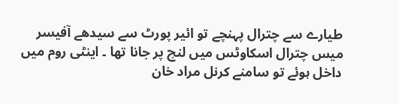طیارے سے چترال پہنچے تو ائیر پورٹ سے سیدھے آفیسر میس چترال اسکاوٹس میں لنچ پر جانا تھا ۔ اینٹی روم میں داخل ہوئے تو سامنے کرنل مراد خان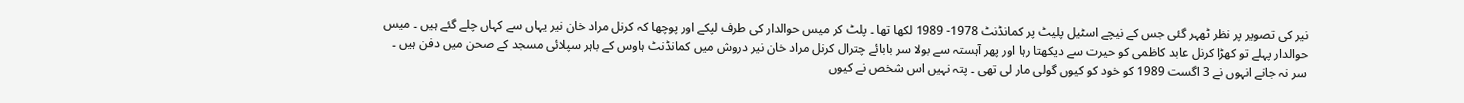نیر کی تصویر پر نظر ٹھہر گئی جس کے نیچے اسٹیل پلیٹ پر کمانڈنٹ 1978- 1989 لکھا تھا ۔ پلٹ کر میس حوالدار کی طرف لپکے اور پوچھا کہ کرنل مراد خان نیر یہاں سے کہاں چلے گئے ہیں ۔ میس حوالدار پہلے تو کھڑا کرنل عابد کاظمی کو حیرت سے دیکھتا رہا اور پھر آہستہ سے بولا سر بابائے چترال کرنل مراد خان نیر دروش میں کمانڈنٹ ہاوس کے باہر سپلائی مسجد کے صحن میں دفن ہیں ۔ سر نہ جانے انہوں نے 3 اگست 1989 کو خود کو کیوں گولی مار لی تھی ۔ پتہ نہیں اس شخص نے کیوں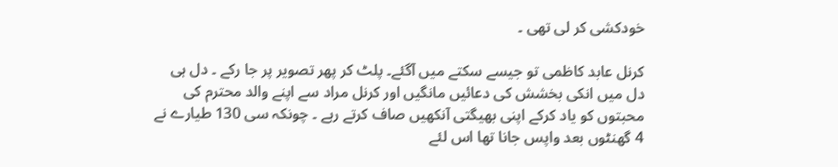خودکشی کر لی تھی ۔

کرنل عابد کاظمی تو جیسے سکتے میں آگئے۔ پلٹ کر پھر تصویر پر جا رکے ۔ دل ہی دل میں انکی بخشش کی دعائیں مانگیں اور کرنل مراد سے اپنے والد محترم کی محبتوں کو یاد کرکے اپنی بھیگتی آنکھیں صاف کرتے رہے ۔ چونکہ سی 130 طیارے نے 4 گھنٹوں بعد واپس جانا تھا اس لئے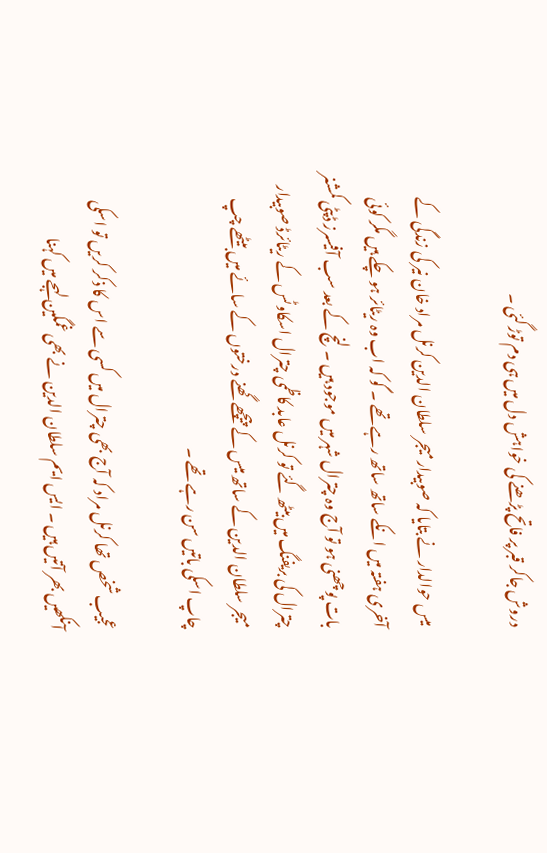دروش جاکر قبر پر فاتح پڑھنے کی خواہش دل میں ہی دم توڑ گئی ۔

میس حوالدار نے بتایا کہ صوبیدار میجر سلطان الدین کرنل مراد خان نیر کی زندگی کے آخری ہفتہ میں انکے ساتھ ساتھ رہے تھے ۔ گو کہ اب وہ ریٹائر ہو چکے ہیں مگر کوئی بات پوچھنی ہو تو آج وہ چترال شہر میں موجود ہیں ۔ لنچ کے بعد سب آفیسرز ڈپٹی کمشنر چترال کی بریفنگ میں بیٹھ گئے تو کرنل عابد کاظمی چترال اسکاوٹس کے ریٹائرڈ صوبیدار میجر سلطان الدین کے ساتھ میس کے پیچھے گھنے درختوں کے سائے میں بیٹھے چپ چاپ اسکی باتیں سن رہے تھے ۔

عجیب شخص تھا کرنل مراد کہ آج بھی چترال میں کسی سے اس کا ذکر کریں تو اسکی آنکھیں بھر آتیں ہیں ۔ ایس ایم سلطان الدین نے بھی غمگین لہجے میں کہنا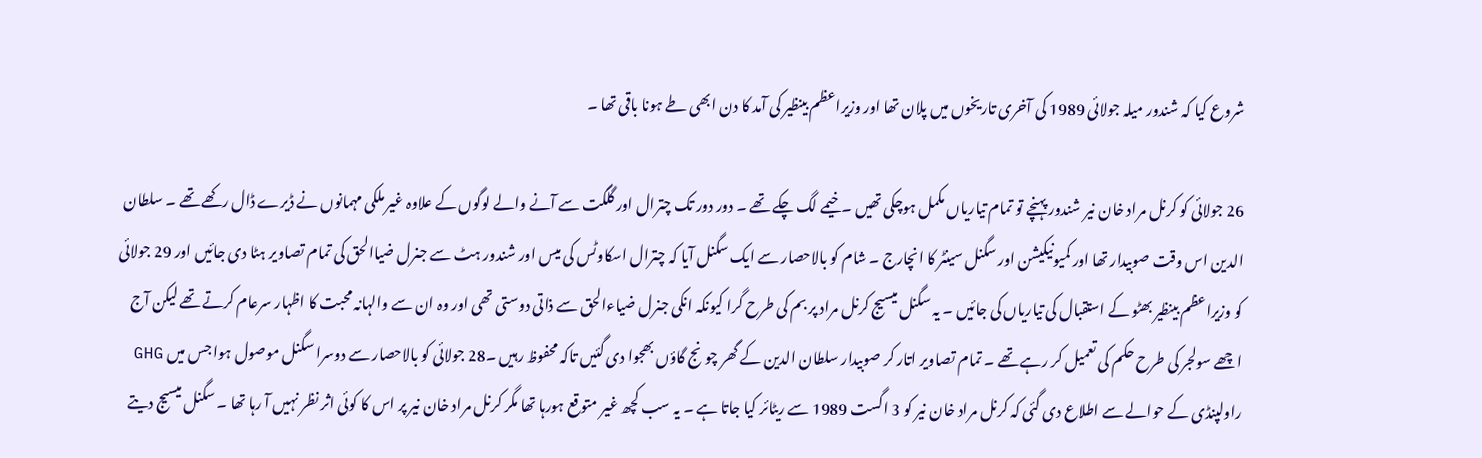شروع کیا کہ شندور میلہ جولائی 1989 کی آخری تاریخوں میں پلان تھا اور وزیراعظم بینظیر کی آمد کا دن ابھی طے ہونا باقی تھا ۔

26 جولائی کو کرنل مراد خان نیر شندور پہنچے تو تمام تیاریاں مکمل ہوچکی تھیں ۔ خیمے لگ چکے تھے ۔ دور دور تک چترال اور گلگت سے آنے والے لوگوں کے علاوہ غیر ملکی مہمانوں نے ڈیرے ڈال رکھے تھے ۔ سلطان الدین اس وقت صوبیدار تھا اور کمیونیکیشن اور سگنل سینٹر کا انچارج ۔ شام کو بالاحصار سے ایک سگنل آیا کہ چترال اسکاوٹس کی میس اور شندور ہٹ سے جنرل ضیاالحق کی تمام تصاویر ہٹا دی جائیں اور 29 جولائی کو وزیراعظم بینظیر بھٹو کے استقبال کی تیاریاں کی جائیں ۔ یہ سگنل میسیج کرنل مراد پر بم کی طرح گرا کیونکہ انکی جنرل ضیاءالحق سے ذاتی دوستی تھی اور وہ ان سے والہانہ محبت کا اظہار سرعام کرتے تھے لیکن آج اچھے سولجر کی طرح حکم کی تعمیل کر رہے تھے ۔ تمام تصاویر اتار کر صوبیدار سلطان الدین کے گھر چونج گاؤں بھجوا دی گئیں تاکہ محفوظ رہیں ۔28 جولائی کو بالاحصار سے دوسرا سگنل موصول ہوا جس میں GHG راولپنڈی کے حوالے سے اطلاع دی گئی کہ کرنل مراد خان نیر کو 3 اگست 1989 سے ریٹائر کیا جاتا ہے ۔ یہ سب کچھ غیر متوقع ہورہا تھا مگر کرنل مراد خان نیر پر اس کا کوئی اثر نظر نہیں آ رہا تھا ۔ سگنل میسیج دیتے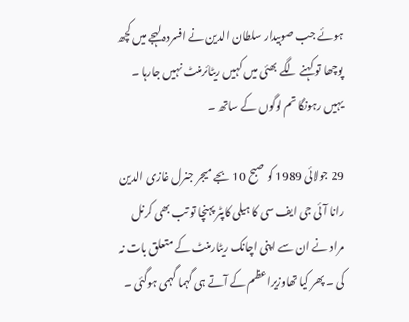ہوئے جب صوبیدار سلطان الدین نے افسردہ لہجے میں کچھ پوچھا تو کہنے لگے بھئی میں کہیں ریٹائرمنٹ نہیں جارہا ۔ یہیں رہونگا تم لوگوں کے ساتھ ۔

29 جولائی 1989 کو صبح 10 بجے میجر جنرل غازی الدین رانا آئی جی ایف سی کا ہیلی کاپٹر پہنچا تو تب بھی کرنل مراد نے ان سے اپنی اچانک ریٹارمنٹ کے متعلق بات نہ کی ۔ پھر کیا تھاوزیراعظم کے آتے ہی گہما گہمی ہوگئی ۔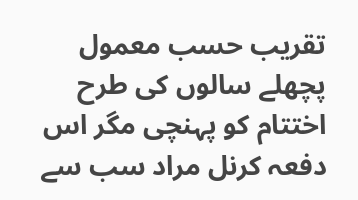تقریب حسب معمول پچھلے سالوں کی طرح اختتام کو پہنچی مگر اس دفعہ کرنل مراد سب سے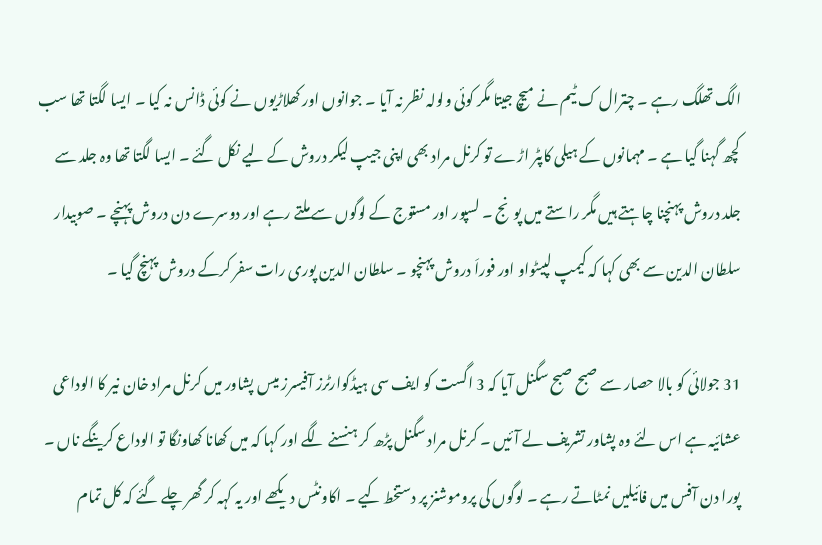الگ تھلگ رہے ۔ چترال ک ٹیم نے میچ جیتا مگر کوئی ولولہ نظر نہ آیا ۔ جوانوں اور کھلاڑیوں نے کوئی ڈانس نہ کیا ۔ ایسا لگتا تھا سب کچھ گہنا گیا ہے ۔ مہمانوں کے ہیلی کاپٹر اڑے تو کرنل مراد بھی اپنی جیپ لیکر دروش کے لیے نکل گئے ۔ ایسا لگتا تھا وہ جلد سے جلد دروش پہنچنا چاہتے ہیں مگر راستے میں پونج ۔ لسپور اور مستوج کے لوگوں سے ملتے رہے اور دوسرے دن دروش پہنچے ۔ صوبیدار سلطان الدین سے بھی کہا کہ کیمپ لپیٹواو اور فوراَ دروش پہنچو ۔ سلطان الدین پوری رات سفر کرکے دروش پہنچ گیا ۔

31 جولائی کو بالا حصار سے صبح صبح سگنل آیا کہ 3 اگست کو ایف سی ہیڈکوارٹرز آفیسرز میس پشاور میں کرنل مراد خان نیر کا الوداعی عشائیہ ہے اس لئے وہ پشاور تشریف لے آئیں ۔ کرنل مراد سگنل پڑھ کر ہنسنے لگے اور کہا کہ میں کھانا کھاونگا تو الوداع کرینگے ناں ۔ پورا دن آفس میں فائیلیں نمٹاتے رہے ۔ لوگوں کی پروموشنز پر دستخط کیے ۔ اکاونٹس دیکھے اور یہ کہہ کر گھر چلے گئے کہ کل تمام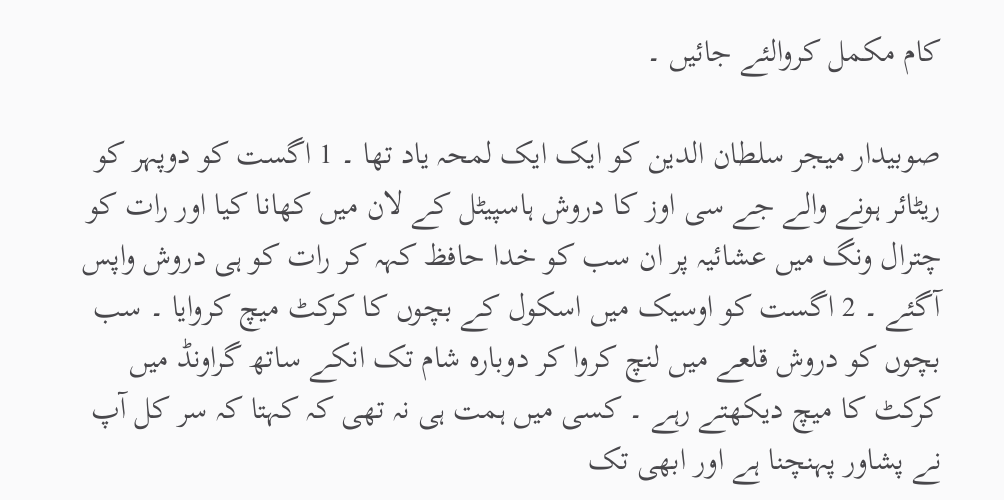کام مکمل کروالئے جائیں ۔

صوبیدار میجر سلطان الدین کو ایک ایک لمحہ یاد تھا ۔ 1 اگست کو دوپہر کو ریٹائر ہونے والے جے سی اوز کا دروش ہاسپیٹل کے لان میں کھانا کیا اور رات کو چترال ونگ میں عشائیہ پر ان سب کو خدا حافظ کہہ کر رات کو ہی دروش واپس آگئے ۔ 2 اگست کو اوسیک میں اسکول کے بچوں کا کرکٹ میچ کروایا ۔ سب بچوں کو دروش قلعے میں لنچ کروا کر دوبارہ شام تک انکے ساتھ گراونڈ میں کرکٹ کا میچ دیکھتے رہے ۔ کسی میں ہمت ہی نہ تھی کہ کہتا کہ سر کل آپ نے پشاور پہنچنا ہے اور ابھی تک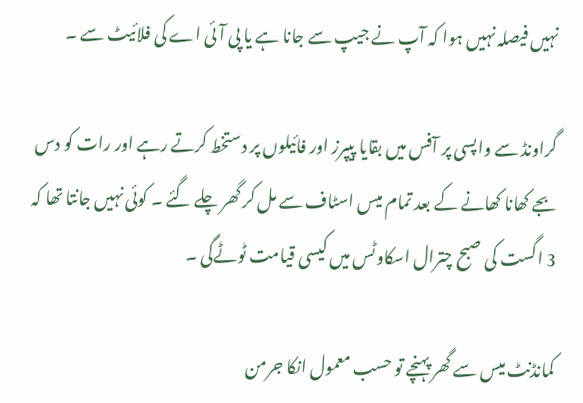نہیں فیصلہ نہیں ہوا کہ آپ نے جیپ سے جانا ہے یا پی آئی اے کی فلائیٹ سے ۔

گراونڈ سے واپسی پر آفس میں بقایا پیپرز اور فائیلوں پر دستخط کرتے رہے اور رات کو دس بجے کھانا کھانے کے بعد تمام میس اسٹاف سے مل کر گھر چلے گئے ۔ کوئی نہیں جانتا تھا کہ 3 اگست کی صبح چترال اسکاوٹس میں کیسی قیامت ٹوٹےگی ۔

کمانڈنٹ میس سے گھر پہنچے تو حسب معمول انکا جرمن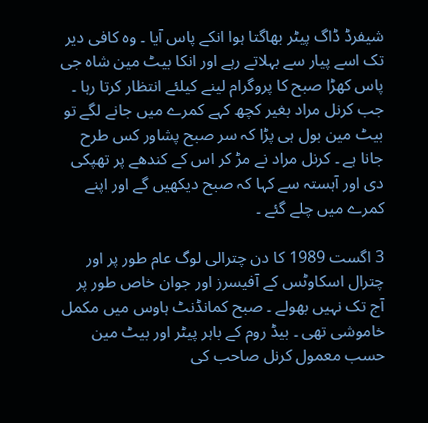شیفرڈ ڈاگ پیٹر بھاگتا ہوا انکے پاس آیا ۔ وہ کافی دیر تک اسے پیار سے بہلاتے رہے اور انکا بیٹ مین شاہ جی پاس کھڑا صبح کا پروگرام لینے کیلئے انتظار کرتا رہا ۔ جب کرنل مراد بغیر کچھ کہے کمرے میں جانے لگے تو بیٹ مین بول ہی پڑا کہ سر صبح پشاور کس طرح جانا ہے ۔ کرنل مراد نے مڑ کر اس کے کندھے پر تھپکی دی اور آہستہ سے کہا کہ صبح دیکھیں گے اور اپنے کمرے میں چلے گئے ۔

3 اگست 1989 کا دن چترالی لوگ عام طور پر اور چترال اسکاوٹس کے آفیسرز اور جوان خاص طور پر آج تک نہیں بھولے ۔ صبح کمانڈنٹ ہاوس میں مکمل خاموشی تھی ۔ بیڈ روم کے باہر پیٹر اور بیٹ مین حسب معمول کرنل صاحب کی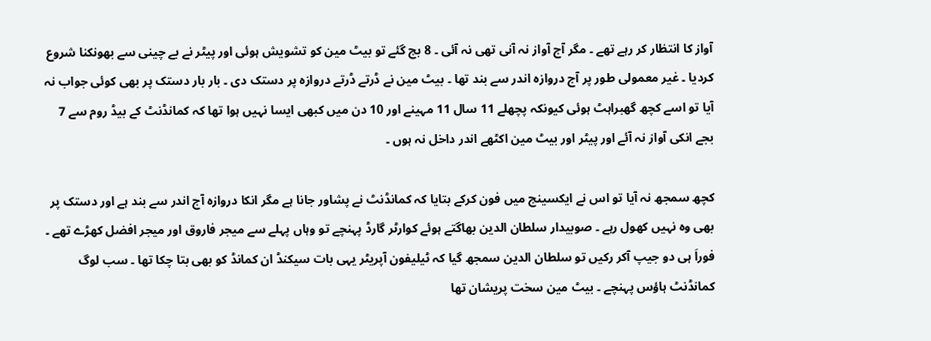آواز کا انتظار کر رہے تھے ۔ مگر آج آواز نہ آنی تھی نہ آئی ۔ 8 بج گئے تو بیٹ مین کو تشویش ہوئی اور پیٹر نے بے چینی سے بھونکنا شروع کردیا ۔ غیر معمولی طور پر آج دروازہ اندر سے بند تھا ۔ بیٹ مین نے ڈرتے ڈرتے دروازہ پر دستک دی ۔ بار بار دستک پر بھی کوئی جواب نہ آیا تو اسے کچھ گھبراہٹ ہوئی کیونکہ پچھلے 11 سال 11 مہینے اور 10 دن میں کبھی ایسا نہیں ہوا تھا کہ کمانڈنٹ کے بیڈ روم سے 7 بجے انکی آواز نہ آئے اور پیٹر اور بیٹ مین اکٹھے اندر داخل نہ ہوں ۔

کچھ سمجھ نہ آیا تو اس نے ایکسینج میں فون کرکے بتایا کہ کمانڈنٹ نے پشاور جانا ہے مگر انکا دروازہ آج اندر سے بند ہے اور دستک پر بھی وہ نہیں کھول رہے ۔ صوبیدار سلطان الدین بھاگتے ہوئے کوارٹر گارڈ پہنچے تو وہاں پہلے سے میجر فاروق اور میجر افضل کھڑے تھے ۔ فوراَ ہی دو جیپ آکر رکیں تو سلطان الدین سمجھ گیا کہ ٹیلیفون آپریٹر یہی بات سیکنڈ ان کمانڈ کو بھی بتا چکا تھا ۔ سب لوگ کمانڈنٹ ہاؤس پہنچے ۔ بیٹ مین سخت پریشان تھا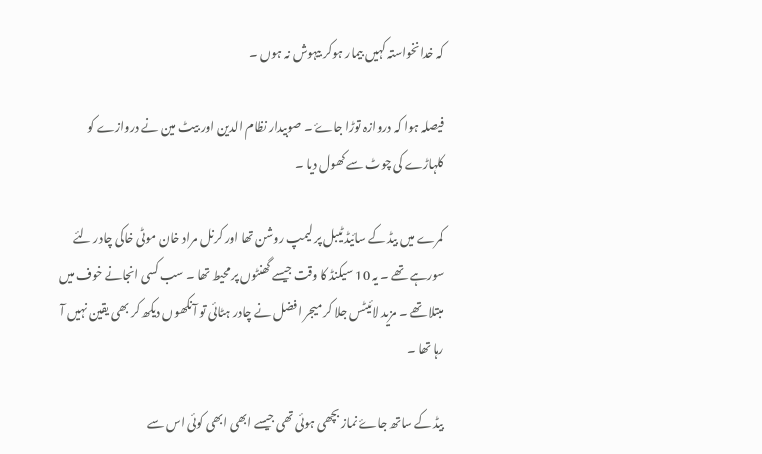کہ خدانخواستہ کہیں بیمار ہوکر بیہوش نہ ہوں ۔

فیصلہ ہوا کہ دروازہ توڑا جاۓ ۔ صوبیدار نظام الدین اور بیٹ مین نے دروازے کو کلہاڑے کی چوٹ سے کھول دیا ۔

کمرے میں بیڈ کے سائیڈ ٹیبل پر لیمپ روشن تھا اور کرنل مراد خان موٹی خاکی چادر لئے سورہے تھے ۔ یہ 10 سیکنڈ کا وقت جیسے گھنٹوں پر محیط تھا ۔ سب کسی انجانے خوف میں مبتلا تھے ۔ مزید لائیٹس جلا کر میجر افضل نے چادر ہٹائی تو آنکھوں دیکھ کر بھی یقین نہیں آ رہا تھا ۔

بیڈ کے ساتھ جاۓ نماز بچھی ہوئی تھی جیسے ابھی ابھی کوئی اس سے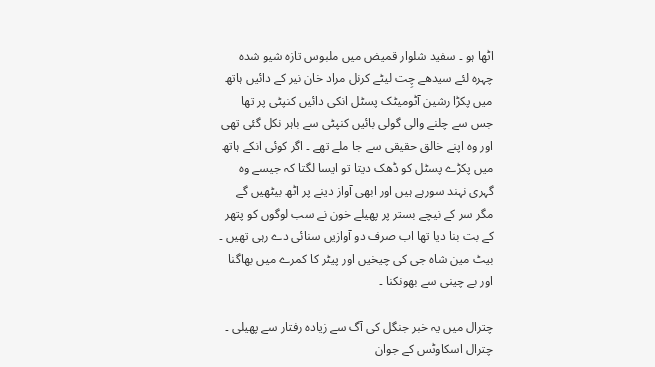اٹھا ہو ۔ سفید شلوار قمیض میں ملبوس تازہ شیو شدہ چہرہ لئے سیدھے چِت لیٹے کرنل مراد خان نیر کے دائیں ہاتھ میں پکڑا رشین آٹومیٹک پسٹل انکی دائیں کنپٹی پر تھا جس سے چلنے والی گولی بائیں کنپٹی سے باہر نکل گئی تھی اور وہ اپنے خالق حقیقی سے جا ملے تھے ۔ اگر کوئی انکے ہاتھ میں پکڑے پسٹل کو ڈھک دیتا تو ایسا لگتا کہ جیسے وہ گہری نہند سورہے ہیں اور ابھی آواز دینے پر اٹھ بیٹھیں گے مگر سر کے نیچے بستر پر پھیلے خون نے سب لوگوں کو پتھر کے بت بنا دیا تھا اب صرف دو آوازیں سنائی دے رہی تھیں ۔ بیٹ مین شاہ جی کی چیخیں اور پیٹر کا کمرے میں بھاگنا اور بے چینی سے بھونکنا ۔

چترال میں یہ خبر جنگل کی آگ سے زیادہ رفتار سے پھیلی ۔ چترال اسکاوٹس کے جوان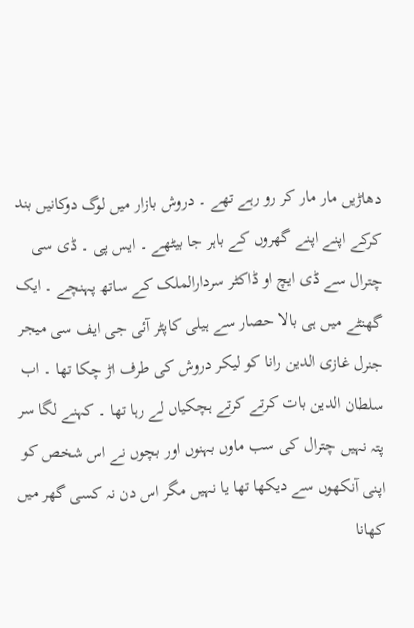دھاڑیں مار مار کر رو رہے تھے ۔ دروش بازار میں لوگ دوکانیں بند کرکے اپنے اپنے گھروں کے باہر جا بیٹھے ۔ ایس پی ۔ ڈی سی چترال سے ڈی ایچ او ڈاکٹر سردارالملک کے ساتھ پہنچے ۔ ایک گھنٹے میں ہی بالا حصار سے ہیلی کاپٹر آئی جی ایف سی میجر جنرل غازی الدین رانا کو لیکر دروش کی طرف اڑ چکا تھا ۔ اب سلطان الدین بات کرتے کرتے ہچکیاں لے رہا تھا ۔ کہنے لگا سر پتہ نہیں چترال کی سب ماوں بہنوں اور بچوں نے اس شخص کو اپنی آنکھوں سے دیکھا تھا یا نہیں مگر اس دن نہ کسی گھر میں کھانا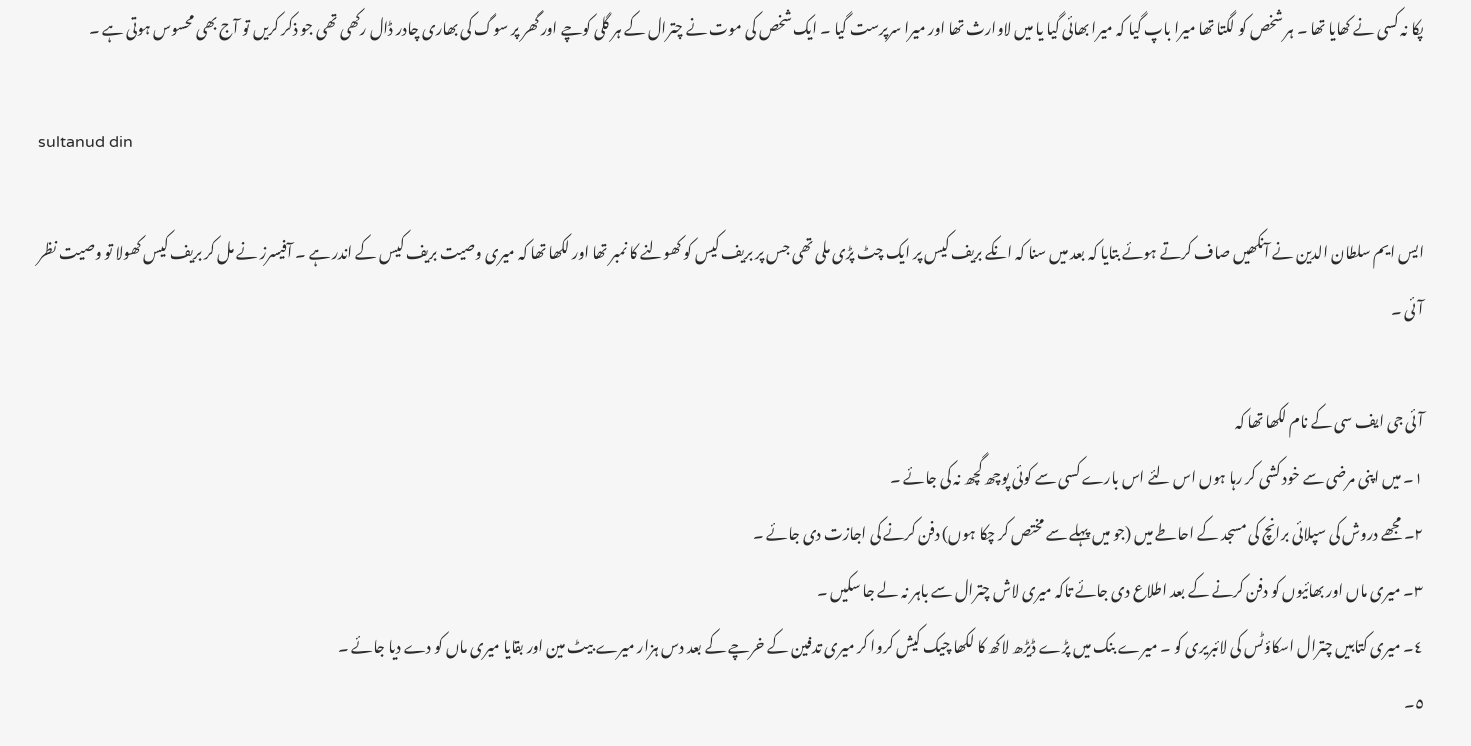پکا نہ کسی نے کھایا تھا ۔ ہر شخص کو لگتا تھا میرا باپ گیا کہ میرا بھائی گیا یا میں لاوارث تھا اور میرا سرپرست گیا ۔ ایک شخص کی موت نے چترال کے ہر گلی کوچے اور گھر پر سوگ کی بھاری چادر ڈال رکھی تھی جو ذکر کریں تو آج بھی محسوس ہوتی ہے ۔

sultanud din

ایس ایم سلطان الدین نے آنکھیں صاف کرتے ہوئے بتایا کہ بعد میں سنا کہ انکے بریف کیس پر ایک چٹ پڑی ملی تھی جس پر بریف کیس کو کھولنے کا نمبر تھا اور لکھا تھا کہ میری وصیت بریف کیس کے اندر ہے ۔ آفیسرز نے مل کر بریف کیس کھولا تو وصیت نظر آئی ۔

آئی جی ایف سی کے نام لکھا تھا کہ
١۔ میں اپنی مرضی سے خود کشی کر رہا ہوں اس لئے اس بارے کسی سے کوئی پوچھ گچھ نہ کی جائے ۔
٢۔ مجھے دروش کی سپلائی برانچ کی مسجد کے احاطے میں (جو میں پہلے سے مختص کر چکا ہوں) دفن کرنے کی اجازت دی جائے ۔
٣۔ میری ماں اور بھائیوں کو دفن کرنے کے بعد اطلاع دی جائے تاکہ میری لاش چترال سے باہر نہ لے جا سکیں ۔
٤۔ میری کتابیں چترال اسکاؤٹس کی لائبریری کو ۔ میرے بنک میں پڑے ڈیڑھ لاکھ کا لکھا چیک کیش کروا کر میری تدفین کے خرچے کے بعد دس ہزار میرے بیٹ مین اور بقایا میری ماں کو دے دیا جائے ۔
٥۔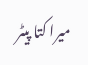میرا کتا پیٹر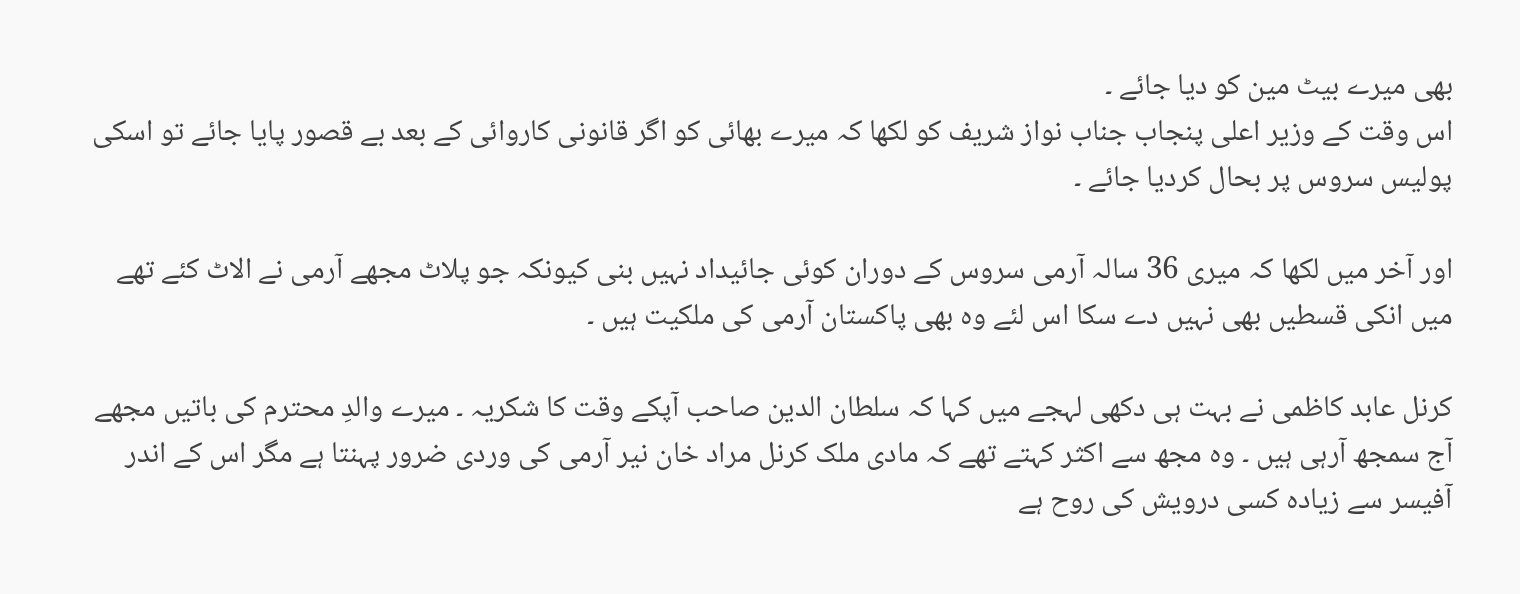بھی میرے بیٹ مین کو دیا جائے ۔
اس وقت کے وزیر اعلی پنجاب جناب نواز شریف کو لکھا کہ میرے بھائی کو اگر قانونی کاروائی کے بعد بے قصور پایا جائے تو اسکی پولیس سروس پر بحال کردیا جائے ۔

اور آخر میں لکھا کہ میری 36 سالہ آرمی سروس کے دوران کوئی جائیداد نہیں بنی کیونکہ جو پلاٹ مجھے آرمی نے الاٹ کئے تھے میں انکی قسطیں بھی نہیں دے سکا اس لئے وہ بھی پاکستان آرمی کی ملکیت ہیں ۔

کرنل عابد کاظمی نے بہت ہی دکھی لہجے میں کہا کہ سلطان الدین صاحب آپکے وقت کا شکریہ ۔ میرے والدِ محترم کی باتیں مجھے آج سمجھ آرہی ہیں ۔ وہ مجھ سے اکثر کہتے تھے کہ مادی ملک کرنل مراد خان نیر آرمی کی وردی ضرور پہنتا ہے مگر اس کے اندر آفیسر سے زیادہ کسی درویش کی روح ہے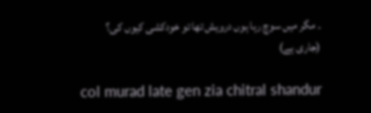۔ مگر میں سوچ رہا ہوں درویش تھا تو خودکشی کیوں کی؟
(جاری ہے)

col murad late gen zia chitral shandur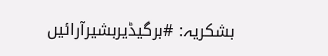بشکریہ: #برگیڈیربشیرآرائیں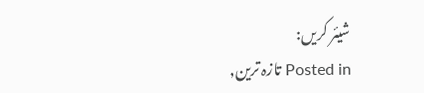شیئر کریں:
Posted in تازہ ترین,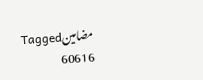مضامینTagged
60616